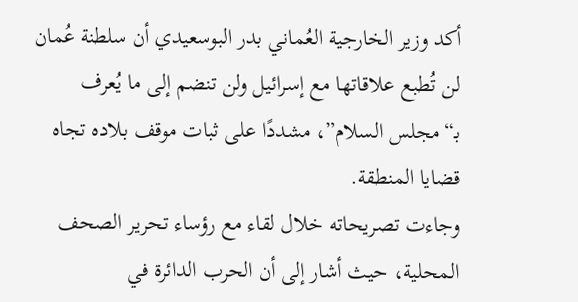أكد وزير الخارجية العُماني بدر البوسعيدي أن سلطنة عُمان لن تُطبع علاقاتها مع إسرائيل ولن تنضم إلى ما يُعرف بـ“مجلس السلام”، مشددًا على ثبات موقف بلاده تجاه قضايا المنطقة.
وجاءت تصريحاته خلال لقاء مع رؤساء تحرير الصحف المحلية، حيث أشار إلى أن الحرب الدائرة في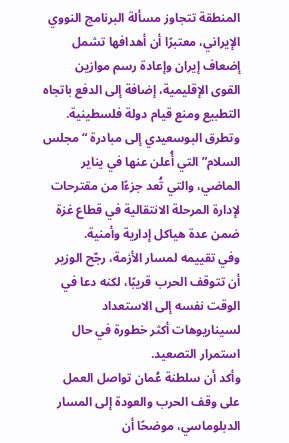المنطقة تتجاوز مسألة البرنامج النووي الإيراني، معتبرًا أن أهدافها تشمل إضعاف إيران وإعادة رسم موازين القوى الإقليمية، إضافة إلى الدفع باتجاه التطبيع ومنع قيام دولة فلسطينية.
وتطرق البوسعيدي إلى مبادرة “مجلس السلام” التي أُعلن عنها في يناير الماضي، والتي تُعد جزءًا من مقترحات لإدارة المرحلة الانتقالية في قطاع غزة ضمن عدة هياكل إدارية وأمنية.
وفي تقييمه لمسار الأزمة، رجّح الوزير أن تتوقف الحرب قريبًا، لكنه دعا في الوقت نفسه إلى الاستعداد لسيناريوهات أكثر خطورة في حال استمرار التصعيد.
وأكد أن سلطنة عُمان تواصل العمل على وقف الحرب والعودة إلى المسار الدبلوماسي، موضحًا أن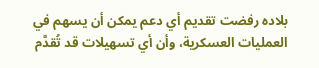بلاده رفضت تقديم أي دعم يمكن أن يسهم في العمليات العسكرية، وأن أي تسهيلات قد تُقدَّم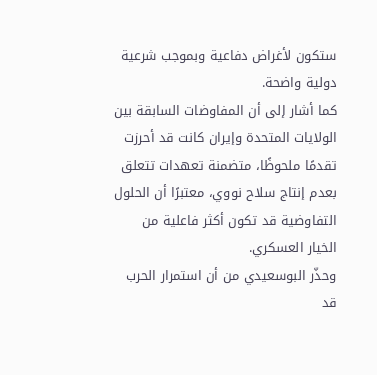ستكون لأغراض دفاعية وبموجب شرعية دولية واضحة.
كما أشار إلى أن المفاوضات السابقة بين الولايات المتحدة وإيران كانت قد أحرزت تقدمًا ملحوظًا، متضمنة تعهدات تتعلق بعدم إنتاج سلاح نووي، معتبرًا أن الحلول التفاوضية قد تكون أكثر فاعلية من الخيار العسكري.
وحذّر البوسعيدي من أن استمرار الحرب قد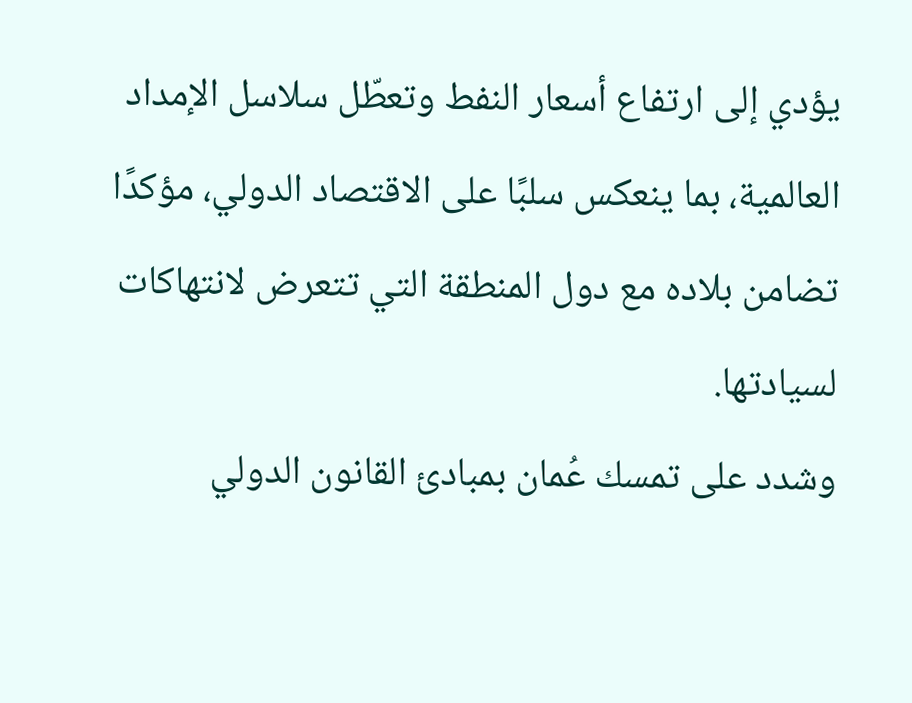يؤدي إلى ارتفاع أسعار النفط وتعطّل سلاسل الإمداد العالمية، بما ينعكس سلبًا على الاقتصاد الدولي، مؤكدًا تضامن بلاده مع دول المنطقة التي تتعرض لانتهاكات لسيادتها.
وشدد على تمسك عُمان بمبادئ القانون الدولي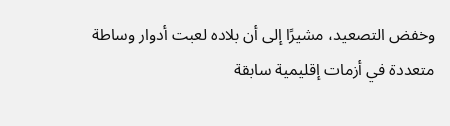وخفض التصعيد، مشيرًا إلى أن بلاده لعبت أدوار وساطة متعددة في أزمات إقليمية سابقة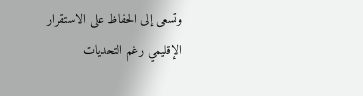وتسعى إلى الحفاظ على الاستقرار الإقليمي رغم التحديات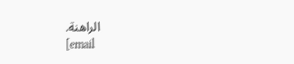الراهنة.
[email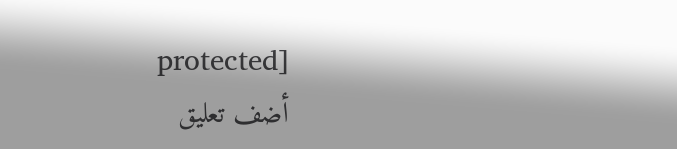protected]
أضف تعليق